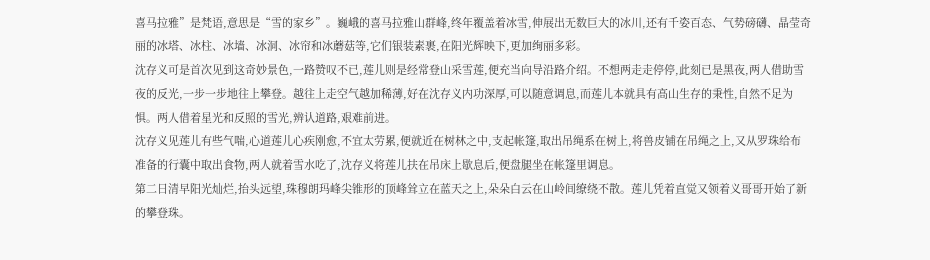喜马拉雅”是梵语,意思是“雪的家乡”。巍峨的喜马拉雅山群峰,终年覆盖着冰雪,伸展出无数巨大的冰川,还有千姿百态、气势磅礴、晶莹奇丽的冰塔、冰柱、冰墙、冰洞、冰帘和冰蘑菇等,它们银装素裹,在阳光辉映下,更加绚丽多彩。
沈存义可是首次见到这奇妙景色,一路赞叹不已,莲儿则是经常登山采雪莲,便充当向导沿路介绍。不想两走走停停,此刻已是黑夜,两人借助雪夜的反光,一步一步地往上攀登。越往上走空气越加稀薄,好在沈存义内功深厚,可以随意调息,而莲儿本就具有高山生存的秉性,自然不足为惧。两人借着星光和反照的雪光,辨认道路,艰难前进。
沈存义见莲儿有些气喘,心道莲儿心疾刚愈,不宜太劳累,便就近在树林之中,支起帐篷,取出吊绳系在树上,将兽皮铺在吊绳之上,又从罗珠给布准备的行囊中取出食物,两人就着雪水吃了,沈存义将莲儿扶在吊床上歇息后,便盘腿坐在帐篷里调息。
第二日清早阳光灿烂,抬头远望,珠穆朗玛峰尖锥形的顶峰耸立在蓝天之上,朵朵白云在山岭间缭绕不散。莲儿凭着直觉又领着义哥哥开始了新的攀登珠。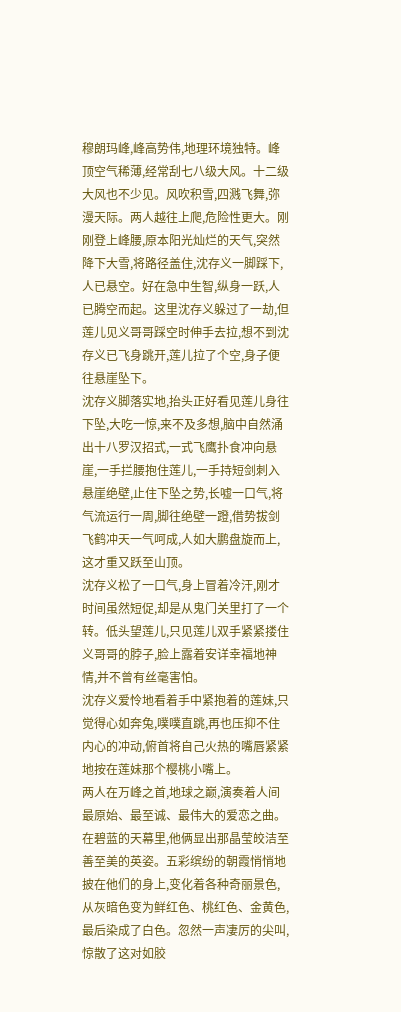穆朗玛峰,峰高势伟,地理环境独特。峰顶空气稀薄,经常刮七八级大风。十二级大风也不少见。风吹积雪,四溅飞舞,弥漫天际。两人越往上爬,危险性更大。刚刚登上峰腰,原本阳光灿烂的天气,突然降下大雪,将路径盖住,沈存义一脚踩下,人已悬空。好在急中生智,纵身一跃,人已腾空而起。这里沈存义躲过了一劫,但莲儿见义哥哥踩空时伸手去拉,想不到沈存义已飞身跳开,莲儿拉了个空,身子便往悬崖坠下。
沈存义脚落实地,抬头正好看见莲儿身往下坠,大吃一惊,来不及多想,脑中自然涌出十八罗汉招式,一式飞鹰扑食冲向悬崖,一手拦腰抱住莲儿,一手持短剑刺入悬崖绝壁,止住下坠之势,长嘘一口气,将气流运行一周,脚往绝壁一蹬,借势拔剑飞鹤冲天一气呵成,人如大鹏盘旋而上,这才重又跃至山顶。
沈存义松了一口气,身上冒着冷汗,刚才时间虽然短促,却是从鬼门关里打了一个转。低头望莲儿,只见莲儿双手紧紧搂住义哥哥的脖子,脸上露着安详幸福地神情,并不曾有丝毫害怕。
沈存义爱怜地看着手中紧抱着的莲妹,只觉得心如奔兔,噗噗直跳,再也压抑不住内心的冲动,俯首将自己火热的嘴唇紧紧地按在莲妹那个樱桃小嘴上。
两人在万峰之首,地球之巅,演奏着人间最原始、最至诚、最伟大的爱恋之曲。在碧蓝的天幕里,他俩显出那晶莹皎洁至善至美的英姿。五彩缤纷的朝霞悄悄地披在他们的身上,变化着各种奇丽景色,从灰暗色变为鲜红色、桃红色、金黄色,最后染成了白色。忽然一声凄厉的尖叫,惊散了这对如胶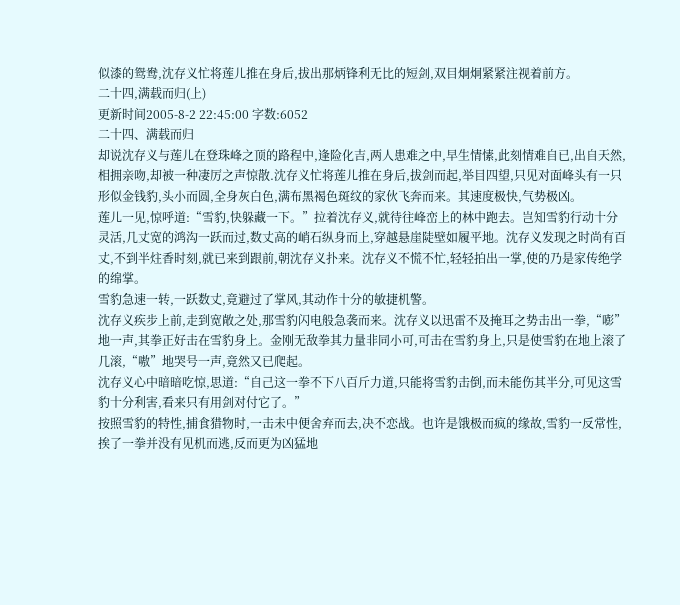似漆的鸳鸯,沈存义忙将莲儿推在身后,拔出那炳锋利无比的短剑,双目炯炯紧紧注视着前方。
二十四,满载而归(上)
更新时间2005-8-2 22:45:00 字数:6052
二十四、满载而归
却说沈存义与莲儿在登珠峰之顶的路程中,逢险化吉,两人患难之中,早生情愫,此刻情难自已,出自天然,相拥亲吻,却被一种凄厉之声惊散.沈存义忙将莲儿推在身后,拔剑而起,举目四望,只见对面峰头有一只形似金钱豹,头小而圆,全身灰白色,满布黑褐色斑纹的家伙飞奔而来。其速度极快,气势极凶。
莲儿一见,惊呼道:“雪豹,快躲藏一下。”拉着沈存义,就待往峰峦上的林中跑去。岂知雪豹行动十分灵活,几丈宽的鸿沟一跃而过,数丈高的峭石纵身而上,穿越悬崖陡壁如履平地。沈存义发现之时尚有百丈,不到半炷香时刻,就已来到跟前,朝沈存义扑来。沈存义不慌不忙,轻轻拍出一掌,使的乃是家传绝学的绵掌。
雪豹急速一转,一跃数丈,竟避过了掌风,其动作十分的敏捷机警。
沈存义疾步上前,走到宽敞之处,那雪豹闪电般急袭而来。沈存义以迅雷不及掩耳之势击出一拳,“嘭”地一声,其拳正好击在雪豹身上。金刚无敌拳其力量非同小可,可击在雪豹身上,只是使雪豹在地上滚了几滚,“嗷”地哭号一声,竟然又已爬起。
沈存义心中暗暗吃惊,思道:“自己这一拳不下八百斤力道,只能将雪豹击倒,而未能伤其半分,可见这雪豹十分利害,看来只有用剑对付它了。”
按照雪豹的特性,捕食猎物时,一击未中便舍弃而去,决不恋战。也许是饿极而疯的缘故,雪豹一反常性,挨了一拳并没有见机而逃,反而更为凶猛地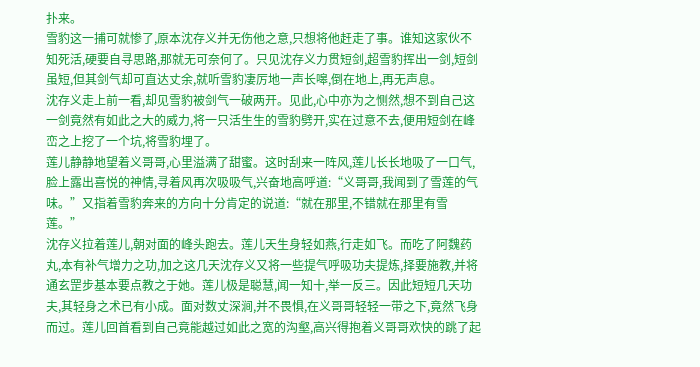扑来。
雪豹这一捕可就惨了,原本沈存义并无伤他之意,只想将他赶走了事。谁知这家伙不知死活,硬要自寻思路,那就无可奈何了。只见沈存义力贯短剑,超雪豹挥出一剑,短剑虽短,但其剑气却可直达丈余,就听雪豹凄厉地一声长嗥,倒在地上,再无声息。
沈存义走上前一看,却见雪豹被剑气一破两开。见此,心中亦为之恻然,想不到自己这一剑竟然有如此之大的威力,将一只活生生的雪豹劈开,实在过意不去,便用短剑在峰峦之上挖了一个坑,将雪豹埋了。
莲儿静静地望着义哥哥,心里溢满了甜蜜。这时刮来一阵风,莲儿长长地吸了一口气,脸上露出喜悦的神情,寻着风再次吸吸气,兴奋地高呼道:“义哥哥,我闻到了雪莲的气味。”又指着雪豹奔来的方向十分肯定的说道:“就在那里,不错就在那里有雪莲。”
沈存义拉着莲儿,朝对面的峰头跑去。莲儿天生身轻如燕,行走如飞。而吃了阿魏药丸,本有补气增力之功,加之这几天沈存义又将一些提气呼吸功夫提炼,择要施教,并将通玄罡步基本要点教之于她。莲儿极是聪慧,闻一知十,举一反三。因此短短几天功夫,其轻身之术已有小成。面对数丈深涧,并不畏惧,在义哥哥轻轻一带之下,竟然飞身而过。莲儿回首看到自己竟能越过如此之宽的沟壑,高兴得抱着义哥哥欢快的跳了起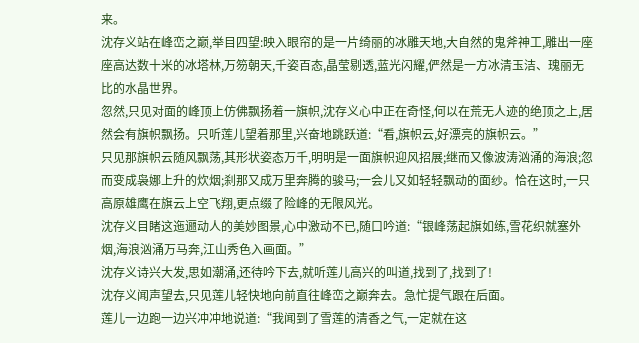来。
沈存义站在峰峦之巅,举目四望:映入眼帘的是一片绮丽的冰雕天地,大自然的鬼斧神工,雕出一座座高达数十米的冰塔林,万笏朝天,千姿百态,晶莹剔透,蓝光闪耀,俨然是一方冰清玉洁、瑰丽无比的水晶世界。
忽然,只见对面的峰顶上仿佛飘扬着一旗帜,沈存义心中正在奇怪,何以在荒无人迹的绝顶之上,居然会有旗帜飘扬。只听莲儿望着那里,兴奋地跳跃道:“看,旗帜云,好漂亮的旗帜云。”
只见那旗帜云随风飘荡,其形状姿态万千,明明是一面旗帜迎风招展;继而又像波涛汹涌的海浪;忽而变成袅娜上升的炊烟;刹那又成万里奔腾的骏马;一会儿又如轻轻飘动的面纱。恰在这时,一只高原雄鹰在旗云上空飞翔,更点缀了险峰的无限风光。
沈存义目睹这迤逦动人的美妙图景,心中激动不已,随口吟道:“银峰荡起旗如练,雪花织就塞外烟,海浪汹涌万马奔,江山秀色入画面。”
沈存义诗兴大发,思如潮涌,还待吟下去,就听莲儿高兴的叫道,找到了,找到了!
沈存义闻声望去,只见莲儿轻快地向前直往峰峦之巅奔去。急忙提气跟在后面。
莲儿一边跑一边兴冲冲地说道:“我闻到了雪莲的清香之气,一定就在这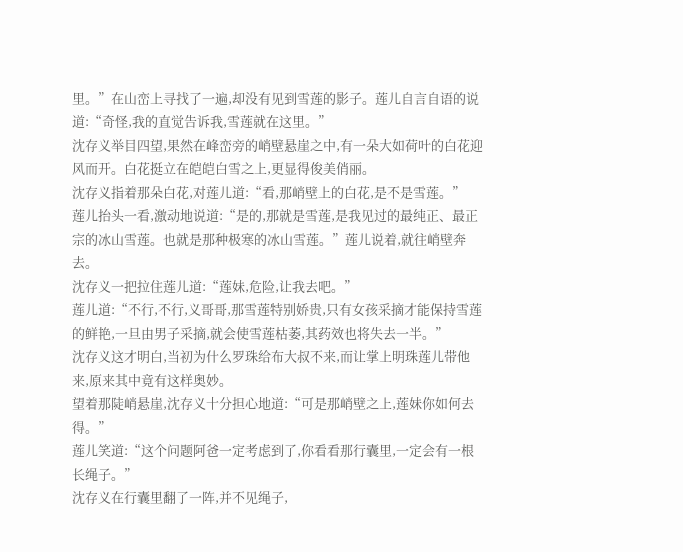里。”在山峦上寻找了一遍,却没有见到雪莲的影子。莲儿自言自语的说道:“奇怪,我的直觉告诉我,雪莲就在这里。”
沈存义举目四望,果然在峰峦旁的峭壁悬崖之中,有一朵大如荷叶的白花迎风而开。白花挺立在皑皑白雪之上,更显得俊美俏丽。
沈存义指着那朵白花,对莲儿道:“看,那峭壁上的白花,是不是雪莲。”
莲儿抬头一看,激动地说道:“是的,那就是雪莲,是我见过的最纯正、最正宗的冰山雪莲。也就是那种极寒的冰山雪莲。”莲儿说着,就往峭壁奔去。
沈存义一把拉住莲儿道:“莲妹,危险,让我去吧。”
莲儿道:“不行,不行,义哥哥,那雪莲特别娇贵,只有女孩采摘才能保持雪莲的鲜艳,一旦由男子采摘,就会使雪莲枯萎,其药效也将失去一半。”
沈存义这才明白,当初为什么罗珠给布大叔不来,而让掌上明珠莲儿带他来,原来其中竟有这样奥妙。
望着那陡峭悬崖,沈存义十分担心地道:“可是那峭壁之上,莲妹你如何去得。”
莲儿笑道:“这个问题阿爸一定考虑到了,你看看那行囊里,一定会有一根长绳子。”
沈存义在行囊里翻了一阵,并不见绳子,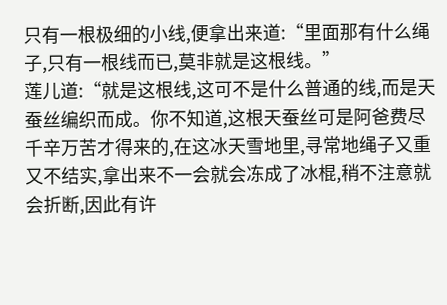只有一根极细的小线,便拿出来道:“里面那有什么绳子,只有一根线而已,莫非就是这根线。”
莲儿道:“就是这根线,这可不是什么普通的线,而是天蚕丝编织而成。你不知道,这根天蚕丝可是阿爸费尽千辛万苦才得来的,在这冰天雪地里,寻常地绳子又重又不结实,拿出来不一会就会冻成了冰棍,稍不注意就会折断,因此有许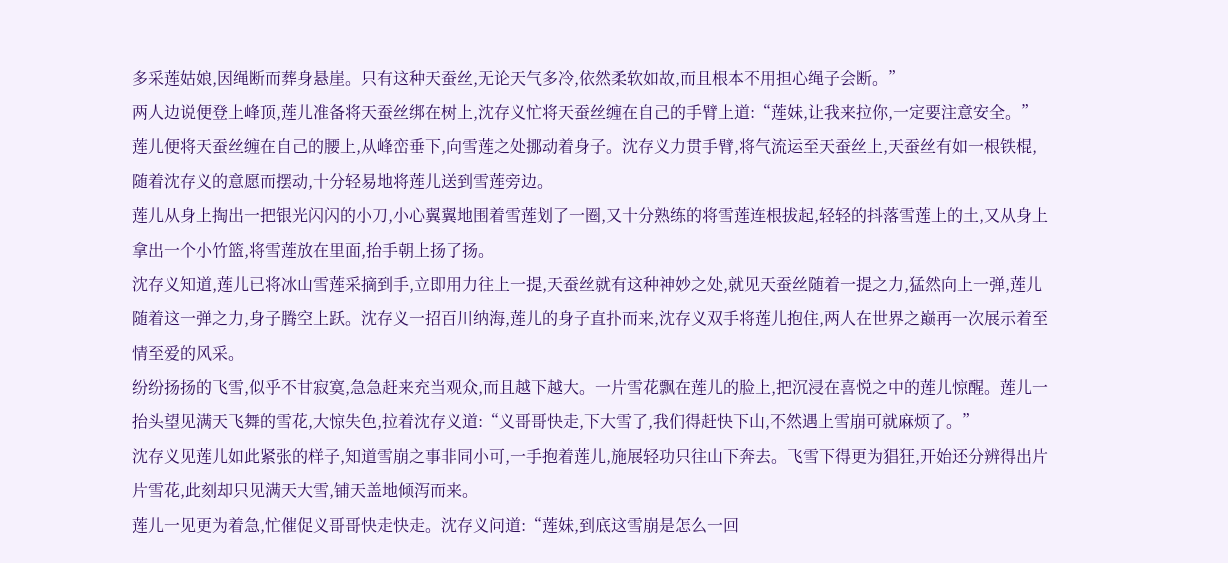多采莲姑娘,因绳断而葬身悬崖。只有这种天蚕丝,无论天气多冷,依然柔软如故,而且根本不用担心绳子会断。”
两人边说便登上峰顶,莲儿准备将天蚕丝绑在树上,沈存义忙将天蚕丝缠在自己的手臂上道:“莲妹,让我来拉你,一定要注意安全。”
莲儿便将天蚕丝缠在自己的腰上,从峰峦垂下,向雪莲之处挪动着身子。沈存义力贯手臂,将气流运至天蚕丝上,天蚕丝有如一根铁棍,随着沈存义的意愿而摆动,十分轻易地将莲儿送到雪莲旁边。
莲儿从身上掏出一把银光闪闪的小刀,小心翼翼地围着雪莲划了一圈,又十分熟练的将雪莲连根拔起,轻轻的抖落雪莲上的土,又从身上拿出一个小竹篮,将雪莲放在里面,抬手朝上扬了扬。
沈存义知道,莲儿已将冰山雪莲采摘到手,立即用力往上一提,天蚕丝就有这种神妙之处,就见天蚕丝随着一提之力,猛然向上一弹,莲儿随着这一弹之力,身子腾空上跃。沈存义一招百川纳海,莲儿的身子直扑而来,沈存义双手将莲儿抱住,两人在世界之巅再一次展示着至情至爱的风采。
纷纷扬扬的飞雪,似乎不甘寂寞,急急赶来充当观众,而且越下越大。一片雪花飘在莲儿的脸上,把沉浸在喜悦之中的莲儿惊醒。莲儿一抬头望见满天飞舞的雪花,大惊失色,拉着沈存义道:“义哥哥快走,下大雪了,我们得赶快下山,不然遇上雪崩可就麻烦了。”
沈存义见莲儿如此紧张的样子,知道雪崩之事非同小可,一手抱着莲儿,施展轻功只往山下奔去。飞雪下得更为猖狂,开始还分辨得出片片雪花,此刻却只见满天大雪,铺天盖地倾泻而来。
莲儿一见更为着急,忙催促义哥哥快走快走。沈存义问道:“莲妹,到底这雪崩是怎么一回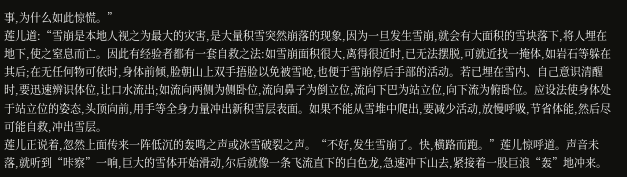事,为什么如此惊慌。”
莲儿道:“雪崩是本地人视之为最大的灾害,是大量积雪突然崩落的现象,因为一旦发生雪崩,就会有大面积的雪块落下,将人埋在地下,使之窒息而亡。因此有经验者都有一套自救之法:如雪崩面积很大,离得很近时,已无法摆脱,可就近找一掩体,如岩石等躲在其后;在无任何物可依时,身体前倾,脸朝山上双手捂脸以免被雪呛,也便于雪崩停后手部的活动。若已埋在雪内、自己意识清醒时,要迅速辨识体位,让口水流出;如流向两侧为侧卧位,流向鼻子为倒立位,流向下巴为站立位,向下流为俯卧位。应设法使身体处于站立位的姿态,头顶向前,用手等全身力量冲出新积雪层表面。如果不能从雪堆中爬出,要减少活动,放慢呼吸,节省体能,然后尽可能自救,冲出雪层。
莲儿正说着,忽然上面传来一阵低沉的轰鸣之声或冰雪破裂之声。“不好,发生雪崩了。快,横路而跑。”莲儿惊呼道。声音未落,就听到“咔察”一响,巨大的雪体开始滑动,尔后就像一条飞流直下的白色龙,急速冲下山去,紧接着一股巨浪“轰”地冲来。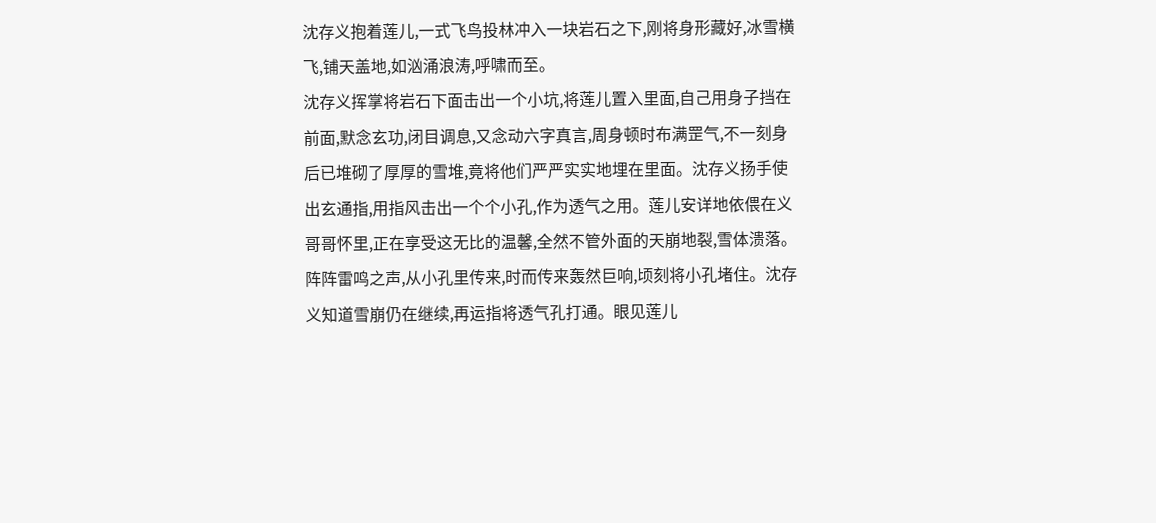沈存义抱着莲儿,一式飞鸟投林冲入一块岩石之下,刚将身形藏好,冰雪横飞,铺天盖地,如汹涌浪涛,呼啸而至。
沈存义挥掌将岩石下面击出一个小坑,将莲儿置入里面,自己用身子挡在前面,默念玄功,闭目调息,又念动六字真言,周身顿时布满罡气,不一刻身后已堆砌了厚厚的雪堆,竟将他们严严实实地埋在里面。沈存义扬手使出玄通指,用指风击出一个个小孔,作为透气之用。莲儿安详地依偎在义哥哥怀里,正在享受这无比的温馨,全然不管外面的天崩地裂,雪体溃落。
阵阵雷鸣之声,从小孔里传来,时而传来轰然巨响,顷刻将小孔堵住。沈存义知道雪崩仍在继续,再运指将透气孔打通。眼见莲儿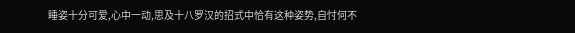睡姿十分可爱,心中一动,思及十八罗汉的招式中恰有这种姿势,自忖何不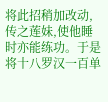将此招稍加改动,传之莲妹,使他睡时亦能练功。于是将十八罗汉一百单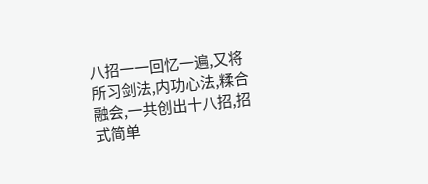八招一一回忆一遍,又将所习剑法,内功心法,糅合融会,一共创出十八招,招式简单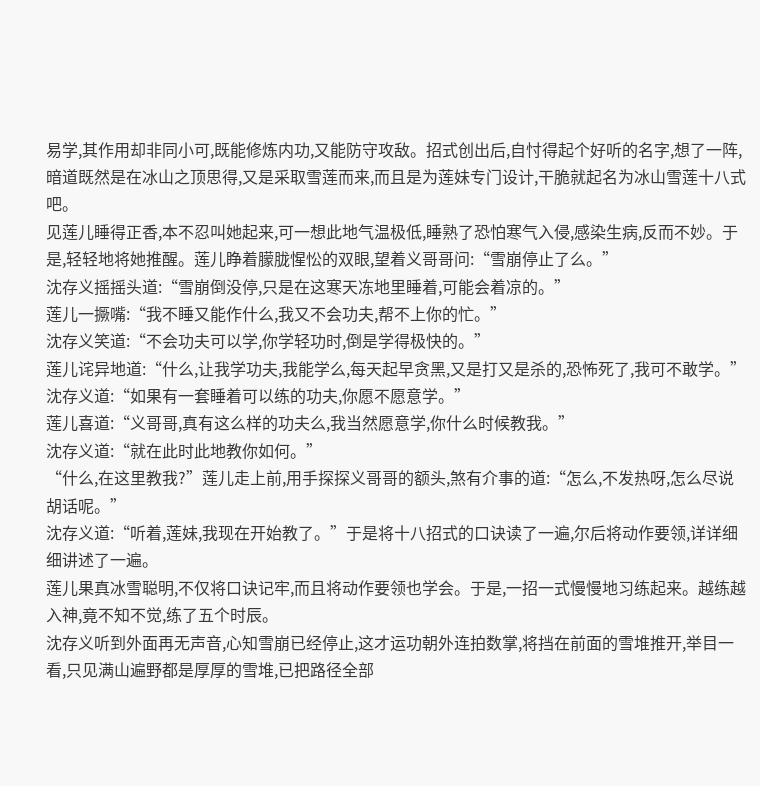易学,其作用却非同小可,既能修炼内功,又能防守攻敌。招式创出后,自忖得起个好听的名字,想了一阵,暗道既然是在冰山之顶思得,又是采取雪莲而来,而且是为莲妹专门设计,干脆就起名为冰山雪莲十八式吧。
见莲儿睡得正香,本不忍叫她起来,可一想此地气温极低,睡熟了恐怕寒气入侵,感染生病,反而不妙。于是,轻轻地将她推醒。莲儿睁着朦胧惺忪的双眼,望着义哥哥问:“雪崩停止了么。”
沈存义摇摇头道:“雪崩倒没停,只是在这寒天冻地里睡着,可能会着凉的。”
莲儿一撅嘴:“我不睡又能作什么,我又不会功夫,帮不上你的忙。”
沈存义笑道:“不会功夫可以学,你学轻功时,倒是学得极快的。”
莲儿诧异地道:“什么,让我学功夫,我能学么,每天起早贪黑,又是打又是杀的,恐怖死了,我可不敢学。”
沈存义道:“如果有一套睡着可以练的功夫,你愿不愿意学。”
莲儿喜道:“义哥哥,真有这么样的功夫么,我当然愿意学,你什么时候教我。”
沈存义道:“就在此时此地教你如何。”
“什么,在这里教我?”莲儿走上前,用手探探义哥哥的额头,煞有介事的道:“怎么,不发热呀,怎么尽说胡话呢。”
沈存义道:“听着,莲妹,我现在开始教了。”于是将十八招式的口诀读了一遍,尔后将动作要领,详详细细讲述了一遍。
莲儿果真冰雪聪明,不仅将口诀记牢,而且将动作要领也学会。于是,一招一式慢慢地习练起来。越练越入神,竟不知不觉,练了五个时辰。
沈存义听到外面再无声音,心知雪崩已经停止,这才运功朝外连拍数掌,将挡在前面的雪堆推开,举目一看,只见满山遍野都是厚厚的雪堆,已把路径全部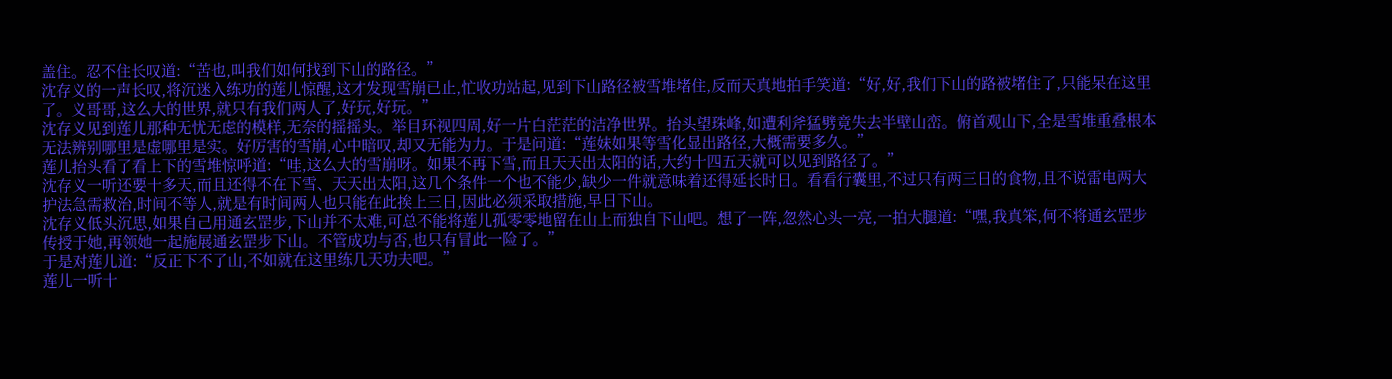盖住。忍不住长叹道:“苦也,叫我们如何找到下山的路径。”
沈存义的一声长叹,将沉迷入练功的莲儿惊醒,这才发现雪崩已止,忙收功站起,见到下山路径被雪堆堵住,反而天真地拍手笑道:“好,好,我们下山的路被堵住了,只能呆在这里了。义哥哥,这么大的世界,就只有我们两人了,好玩,好玩。”
沈存义见到莲儿那种无忧无虑的模样,无奈的摇摇头。举目环视四周,好一片白茫茫的洁净世界。抬头望珠峰,如遭利斧猛劈竟失去半壁山峦。俯首观山下,全是雪堆重叠根本无法辨别哪里是虚哪里是实。好厉害的雪崩,心中暗叹,却又无能为力。于是问道:“莲妹如果等雪化显出路径,大概需要多久。”
莲儿抬头看了看上下的雪堆惊呼道:“哇,这么大的雪崩呀。如果不再下雪,而且天天出太阳的话,大约十四五天就可以见到路径了。”
沈存义一听还要十多天,而且还得不在下雪、天天出太阳,这几个条件一个也不能少,缺少一件就意味着还得延长时日。看看行囊里,不过只有两三日的食物,且不说雷电两大护法急需救治,时间不等人,就是有时间两人也只能在此挨上三日,因此必须采取措施,早日下山。
沈存义低头沉思,如果自己用通玄罡步,下山并不太难,可总不能将莲儿孤零零地留在山上而独自下山吧。想了一阵,忽然心头一亮,一拍大腿道:“嘿,我真笨,何不将通玄罡步传授于她,再领她一起施展通玄罡步下山。不管成功与否,也只有冒此一险了。”
于是对莲儿道:“反正下不了山,不如就在这里练几天功夫吧。”
莲儿一听十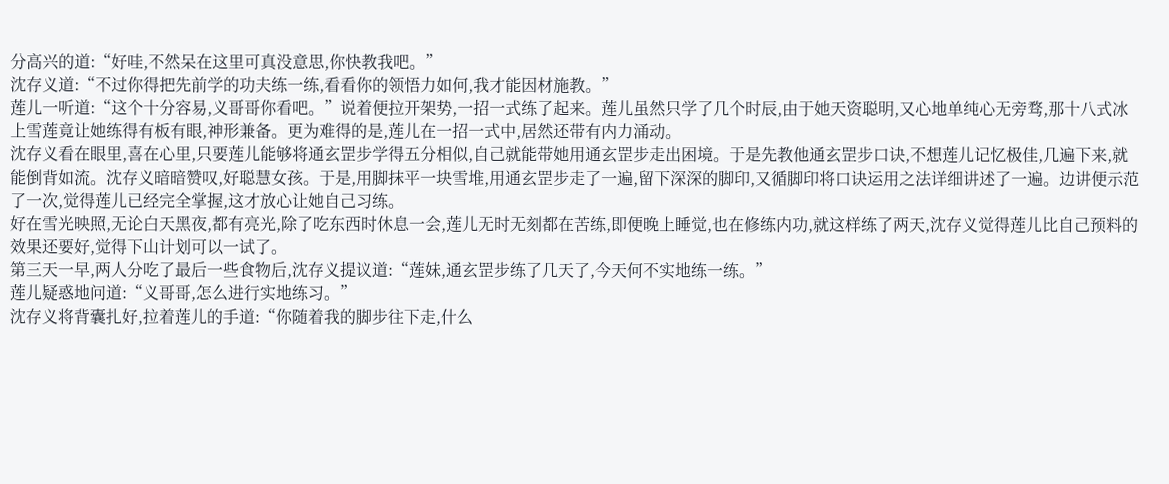分高兴的道:“好哇,不然呆在这里可真没意思,你快教我吧。”
沈存义道:“不过你得把先前学的功夫练一练,看看你的领悟力如何,我才能因材施教。”
莲儿一听道:“这个十分容易,义哥哥你看吧。”说着便拉开架势,一招一式练了起来。莲儿虽然只学了几个时辰,由于她天资聪明,又心地单纯心无旁骛,那十八式冰上雪莲竟让她练得有板有眼,神形兼备。更为难得的是,莲儿在一招一式中,居然还带有内力涌动。
沈存义看在眼里,喜在心里,只要莲儿能够将通玄罡步学得五分相似,自己就能带她用通玄罡步走出困境。于是先教他通玄罡步口诀,不想莲儿记忆极佳,几遍下来,就能倒背如流。沈存义暗暗赞叹,好聪慧女孩。于是,用脚抹平一块雪堆,用通玄罡步走了一遍,留下深深的脚印,又循脚印将口诀运用之法详细讲述了一遍。边讲便示范了一次,觉得莲儿已经完全掌握,这才放心让她自己习练。
好在雪光映照,无论白天黑夜,都有亮光,除了吃东西时休息一会,莲儿无时无刻都在苦练,即便晚上睡觉,也在修练内功,就这样练了两天,沈存义觉得莲儿比自己预料的效果还要好,觉得下山计划可以一试了。
第三天一早,两人分吃了最后一些食物后,沈存义提议道:“莲妹,通玄罡步练了几天了,今天何不实地练一练。”
莲儿疑惑地问道:“义哥哥,怎么进行实地练习。”
沈存义将背囊扎好,拉着莲儿的手道:“你随着我的脚步往下走,什么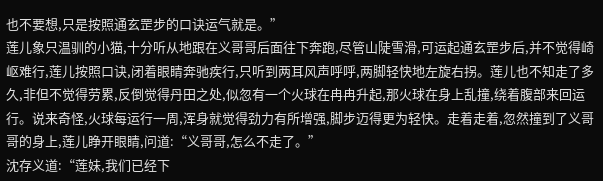也不要想,只是按照通玄罡步的口诀运气就是。”
莲儿象只温驯的小猫,十分听从地跟在义哥哥后面往下奔跑,尽管山陡雪滑,可运起通玄罡步后,并不觉得崎岖难行,莲儿按照口诀,闭着眼睛奔驰疾行,只听到两耳风声呼呼,两脚轻快地左旋右拐。莲儿也不知走了多久,非但不觉得劳累,反倒觉得丹田之处,似忽有一个火球在冉冉升起,那火球在身上乱撞,绕着腹部来回运行。说来奇怪,火球每运行一周,浑身就觉得劲力有所增强,脚步迈得更为轻快。走着走着,忽然撞到了义哥哥的身上,莲儿睁开眼睛,问道:“义哥哥,怎么不走了。”
沈存义道:“莲妹,我们已经下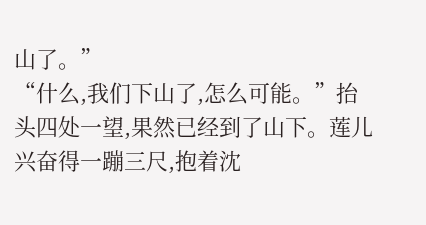山了。”
“什么,我们下山了,怎么可能。”抬头四处一望,果然已经到了山下。莲儿兴奋得一蹦三尺,抱着沈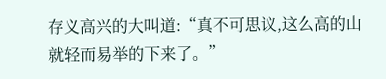存义高兴的大叫道:“真不可思议,这么高的山就轻而易举的下来了。”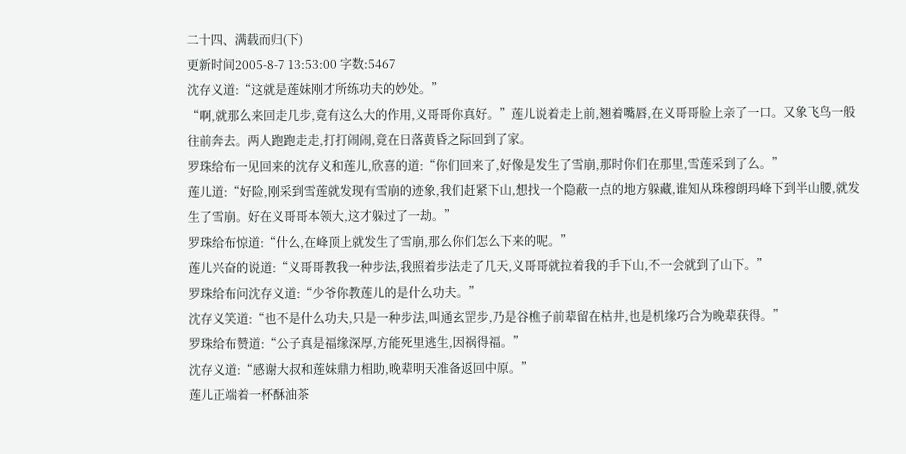二十四、满载而归(下)
更新时间2005-8-7 13:53:00 字数:5467
沈存义道:“这就是莲妹刚才所练功夫的妙处。”
“啊,就那么来回走几步,竟有这么大的作用,义哥哥你真好。”莲儿说着走上前,翘着嘴唇,在义哥哥脸上亲了一口。又象飞鸟一般往前奔去。两人跑跑走走,打打闹闹,竟在日落黄昏之际回到了家。
罗珠给布一见回来的沈存义和莲儿,欣喜的道:“你们回来了,好像是发生了雪崩,那时你们在那里,雪莲采到了么。”
莲儿道:“好险,刚采到雪莲就发现有雪崩的迹象,我们赶紧下山,想找一个隐蔽一点的地方躲藏,谁知从珠穆朗玛峰下到半山腰,就发生了雪崩。好在义哥哥本领大,这才躲过了一劫。”
罗珠给布惊道:“什么,在峰顶上就发生了雪崩,那么你们怎么下来的呢。”
莲儿兴奋的说道:“义哥哥教我一种步法,我照着步法走了几天,义哥哥就拉着我的手下山,不一会就到了山下。”
罗珠给布问沈存义道:“少爷你教莲儿的是什么功夫。”
沈存义笑道:“也不是什么功夫,只是一种步法,叫通玄罡步,乃是谷樵子前辈留在枯井,也是机缘巧合为晚辈获得。”
罗珠给布赞道:“公子真是福缘深厚,方能死里逃生,因祸得福。”
沈存义道:“感谢大叔和莲妹鼎力相助,晚辈明天准备返回中原。”
莲儿正端着一杯酥油茶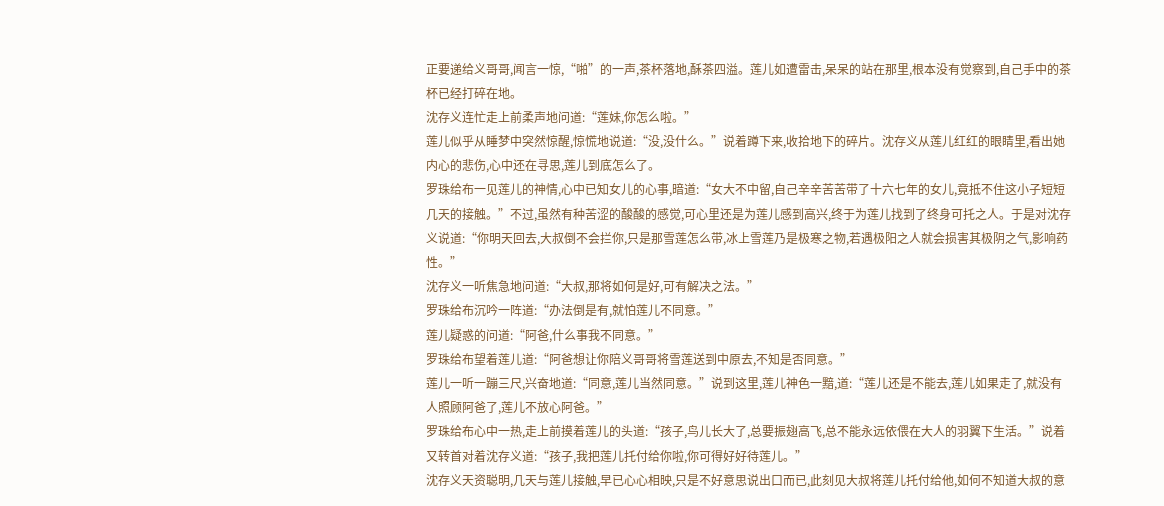正要递给义哥哥,闻言一惊,“啪”的一声,茶杯落地,酥茶四溢。莲儿如遭雷击,呆呆的站在那里,根本没有觉察到,自己手中的茶杯已经打碎在地。
沈存义连忙走上前柔声地问道:“莲妹,你怎么啦。”
莲儿似乎从睡梦中突然惊醒,惊慌地说道:“没,没什么。”说着蹲下来,收拾地下的碎片。沈存义从莲儿红红的眼睛里,看出她内心的悲伤,心中还在寻思,莲儿到底怎么了。
罗珠给布一见莲儿的神情,心中已知女儿的心事,暗道:“女大不中留,自己辛辛苦苦带了十六七年的女儿,竟抵不住这小子短短几天的接触。”不过,虽然有种苦涩的酸酸的感觉,可心里还是为莲儿感到高兴,终于为莲儿找到了终身可托之人。于是对沈存义说道:“你明天回去,大叔倒不会拦你,只是那雪莲怎么带,冰上雪莲乃是极寒之物,若遇极阳之人就会损害其极阴之气,影响药性。”
沈存义一听焦急地问道:“大叔,那将如何是好,可有解决之法。”
罗珠给布沉吟一阵道:“办法倒是有,就怕莲儿不同意。”
莲儿疑惑的问道:“阿爸,什么事我不同意。”
罗珠给布望着莲儿道:“阿爸想让你陪义哥哥将雪莲送到中原去,不知是否同意。”
莲儿一听一蹦三尺,兴奋地道:“同意,莲儿当然同意。”说到这里,莲儿神色一黯,道:“莲儿还是不能去,莲儿如果走了,就没有人照顾阿爸了,莲儿不放心阿爸。”
罗珠给布心中一热,走上前摸着莲儿的头道:“孩子,鸟儿长大了,总要振翅高飞,总不能永远依偎在大人的羽翼下生活。”说着又转首对着沈存义道:“孩子,我把莲儿托付给你啦,你可得好好待莲儿。”
沈存义天资聪明,几天与莲儿接触,早已心心相映,只是不好意思说出口而已,此刻见大叔将莲儿托付给他,如何不知道大叔的意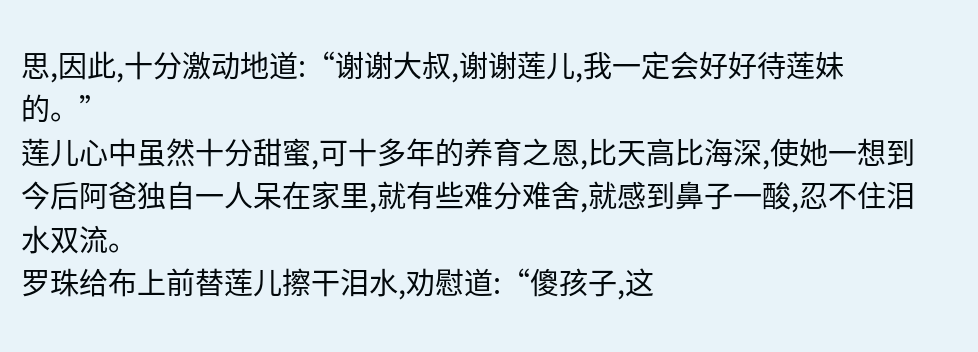思,因此,十分激动地道:“谢谢大叔,谢谢莲儿,我一定会好好待莲妹的。”
莲儿心中虽然十分甜蜜,可十多年的养育之恩,比天高比海深,使她一想到今后阿爸独自一人呆在家里,就有些难分难舍,就感到鼻子一酸,忍不住泪水双流。
罗珠给布上前替莲儿擦干泪水,劝慰道:“傻孩子,这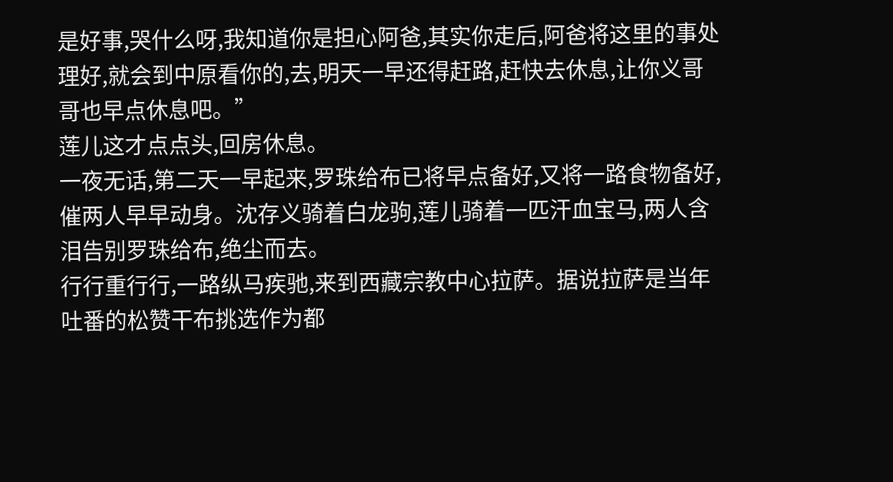是好事,哭什么呀,我知道你是担心阿爸,其实你走后,阿爸将这里的事处理好,就会到中原看你的,去,明天一早还得赶路,赶快去休息,让你义哥哥也早点休息吧。”
莲儿这才点点头,回房休息。
一夜无话,第二天一早起来,罗珠给布已将早点备好,又将一路食物备好,催两人早早动身。沈存义骑着白龙驹,莲儿骑着一匹汗血宝马,两人含泪告别罗珠给布,绝尘而去。
行行重行行,一路纵马疾驰,来到西藏宗教中心拉萨。据说拉萨是当年吐番的松赞干布挑选作为都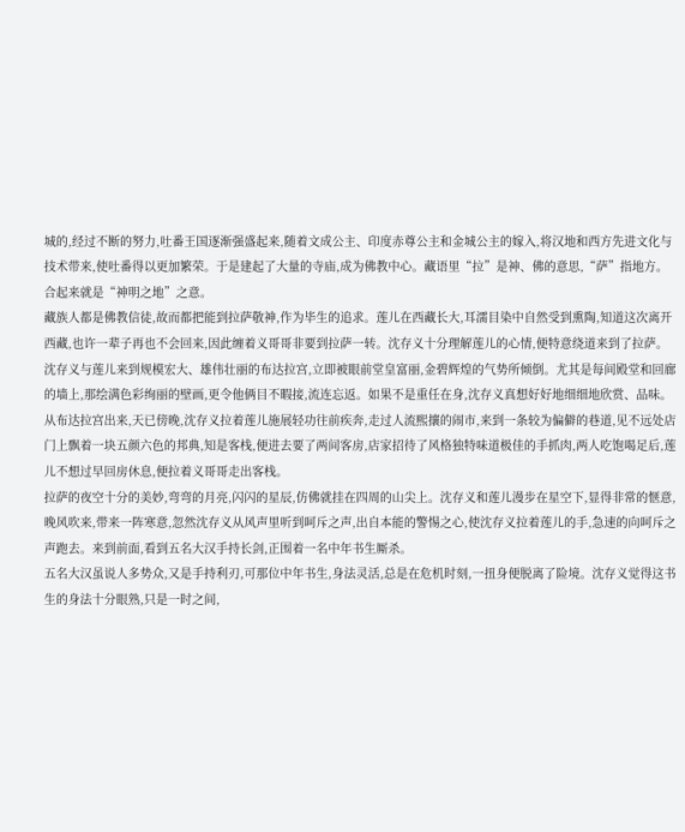城的,经过不断的努力,吐番王国逐渐强盛起来,随着文成公主、印度赤尊公主和金城公主的嫁入,将汉地和西方先进文化与技术带来,使吐番得以更加繁荣。于是建起了大量的寺庙,成为佛教中心。藏语里“拉”是神、佛的意思,“萨”指地方。合起来就是“神明之地”之意。
藏族人都是佛教信徒,故而都把能到拉萨敬神,作为毕生的追求。莲儿在西藏长大,耳濡目染中自然受到熏陶,知道这次离开西藏,也许一辈子再也不会回来,因此缠着义哥哥非要到拉萨一转。沈存义十分理解莲儿的心情,便特意绕道来到了拉萨。
沈存义与莲儿来到规模宏大、雄伟壮丽的布达拉宫,立即被眼前堂皇富丽,金碧辉煌的气势所倾倒。尤其是每间殿堂和回廊的墙上,那绘满色彩绚丽的壁画,更令他俩目不暇接,流连忘返。如果不是重任在身,沈存义真想好好地细细地欣赏、品味。
从布达拉宫出来,天已傍晚,沈存义拉着莲儿施展轻功往前疾奔,走过人流熙攘的闹市,来到一条较为偏僻的巷道,见不远处店门上飘着一块五颜六色的邦典,知是客栈,便进去要了两间客房,店家招待了风格独特味道极佳的手抓肉,两人吃饱喝足后,莲儿不想过早回房休息,便拉着义哥哥走出客栈。
拉萨的夜空十分的美妙,弯弯的月亮,闪闪的星辰,仿佛就挂在四周的山尖上。沈存义和莲儿漫步在星空下,显得非常的惬意,晚风吹来,带来一阵寒意,忽然沈存义从风声里听到呵斥之声,出自本能的警惕之心,使沈存义拉着莲儿的手,急速的向呵斥之声跑去。来到前面,看到五名大汉手持长剑,正围着一名中年书生厮杀。
五名大汉虽说人多势众,又是手持利刃,可那位中年书生,身法灵活,总是在危机时刻,一扭身便脱离了险境。沈存义觉得这书生的身法十分眼熟,只是一时之间,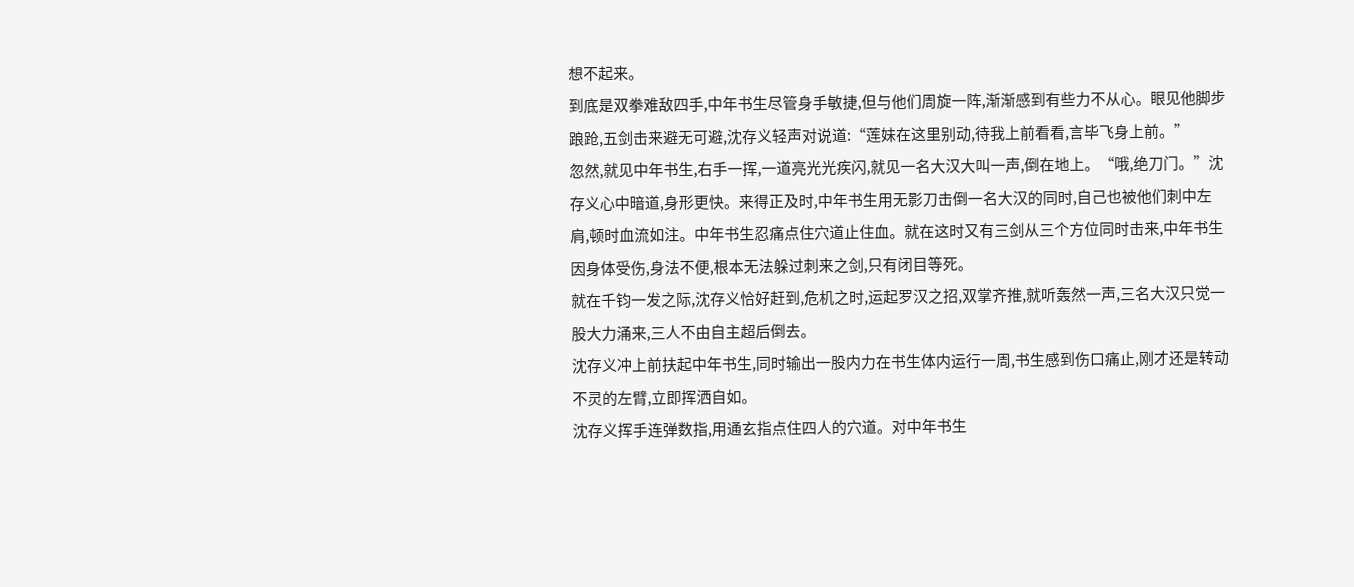想不起来。
到底是双拳难敌四手,中年书生尽管身手敏捷,但与他们周旋一阵,渐渐感到有些力不从心。眼见他脚步踉跄,五剑击来避无可避,沈存义轻声对说道:“莲妹在这里别动,待我上前看看,言毕飞身上前。”
忽然,就见中年书生,右手一挥,一道亮光光疾闪,就见一名大汉大叫一声,倒在地上。“哦,绝刀门。”沈存义心中暗道,身形更快。来得正及时,中年书生用无影刀击倒一名大汉的同时,自己也被他们刺中左肩,顿时血流如注。中年书生忍痛点住穴道止住血。就在这时又有三剑从三个方位同时击来,中年书生因身体受伤,身法不便,根本无法躲过刺来之剑,只有闭目等死。
就在千钧一发之际,沈存义恰好赶到,危机之时,运起罗汉之招,双掌齐推,就听轰然一声,三名大汉只觉一股大力涌来,三人不由自主超后倒去。
沈存义冲上前扶起中年书生,同时输出一股内力在书生体内运行一周,书生感到伤口痛止,刚才还是转动不灵的左臂,立即挥洒自如。
沈存义挥手连弹数指,用通玄指点住四人的穴道。对中年书生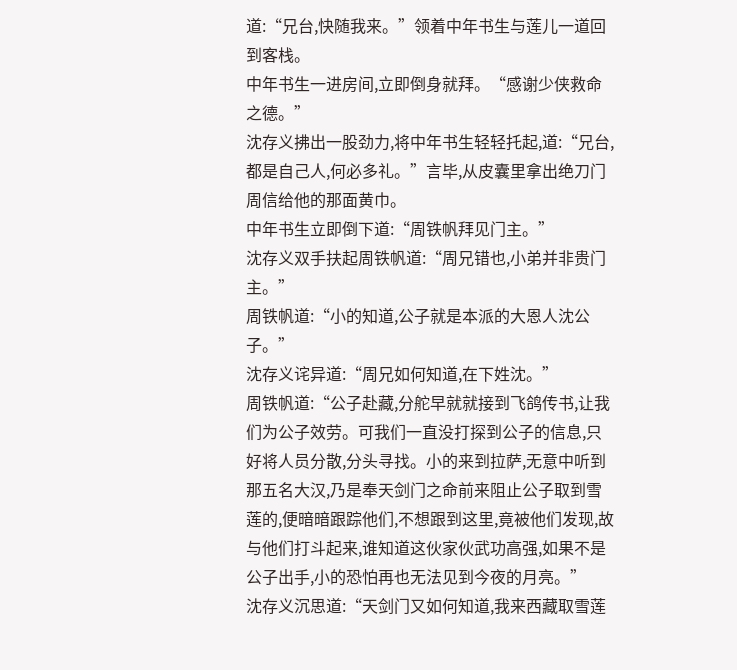道:“兄台,快随我来。”领着中年书生与莲儿一道回到客栈。
中年书生一进房间,立即倒身就拜。“感谢少侠救命之德。”
沈存义拂出一股劲力,将中年书生轻轻托起,道:“兄台,都是自己人,何必多礼。”言毕,从皮囊里拿出绝刀门周信给他的那面黄巾。
中年书生立即倒下道:“周铁帆拜见门主。”
沈存义双手扶起周铁帆道:“周兄错也,小弟并非贵门主。”
周铁帆道:“小的知道,公子就是本派的大恩人沈公子。”
沈存义诧异道:“周兄如何知道,在下姓沈。”
周铁帆道:“公子赴藏,分舵早就就接到飞鸽传书,让我们为公子效劳。可我们一直没打探到公子的信息,只好将人员分散,分头寻找。小的来到拉萨,无意中听到那五名大汉,乃是奉天剑门之命前来阻止公子取到雪莲的,便暗暗跟踪他们,不想跟到这里,竟被他们发现,故与他们打斗起来,谁知道这伙家伙武功高强,如果不是公子出手,小的恐怕再也无法见到今夜的月亮。”
沈存义沉思道:“天剑门又如何知道,我来西藏取雪莲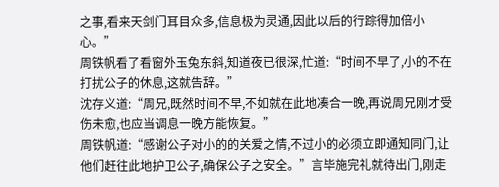之事,看来天剑门耳目众多,信息极为灵通,因此以后的行踪得加倍小心。”
周铁帆看了看窗外玉兔东斜,知道夜已很深,忙道:“时间不早了,小的不在打扰公子的休息,这就告辞。”
沈存义道:“周兄,既然时间不早,不如就在此地凑合一晚,再说周兄刚才受伤未愈,也应当调息一晚方能恢复。”
周铁帆道:“感谢公子对小的的关爱之情,不过小的必须立即通知同门,让他们赶往此地护卫公子,确保公子之安全。”言毕施完礼就待出门,刚走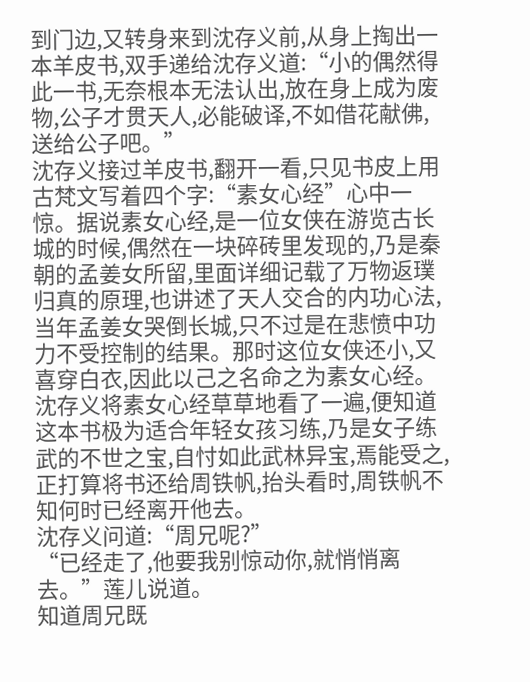到门边,又转身来到沈存义前,从身上掏出一本羊皮书,双手递给沈存义道:“小的偶然得此一书,无奈根本无法认出,放在身上成为废物,公子才贯天人,必能破译,不如借花献佛,送给公子吧。”
沈存义接过羊皮书,翻开一看,只见书皮上用古梵文写着四个字:“素女心经”心中一惊。据说素女心经,是一位女侠在游览古长城的时候,偶然在一块碎砖里发现的,乃是秦朝的孟姜女所留,里面详细记载了万物返璞归真的原理,也讲述了天人交合的内功心法,当年孟姜女哭倒长城,只不过是在悲愤中功力不受控制的结果。那时这位女侠还小,又喜穿白衣,因此以己之名命之为素女心经。
沈存义将素女心经草草地看了一遍,便知道这本书极为适合年轻女孩习练,乃是女子练武的不世之宝,自忖如此武林异宝,焉能受之,正打算将书还给周铁帆,抬头看时,周铁帆不知何时已经离开他去。
沈存义问道:“周兄呢?”
“已经走了,他要我别惊动你,就悄悄离去。”莲儿说道。
知道周兄既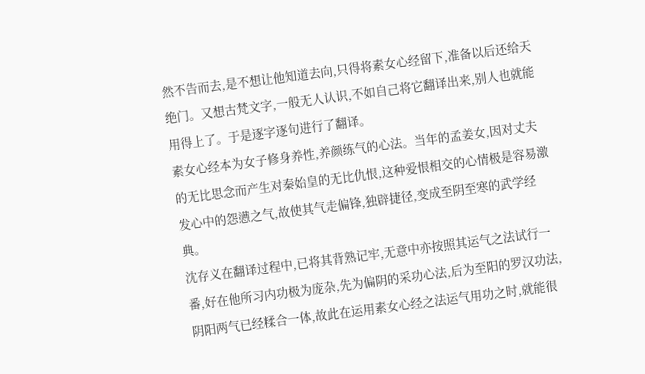然不告而去,是不想让他知道去向,只得将素女心经留下,准备以后还给天绝门。又想古梵文字,一般无人认识,不如自己将它翻译出来,别人也就能用得上了。于是逐字逐句进行了翻译。
素女心经本为女子修身养性,养颜练气的心法。当年的孟姜女,因对丈夫的无比思念而产生对秦始皇的无比仇恨,这种爱恨相交的心情极是容易激发心中的怨懑之气,故使其气走偏锋,独辟捷径,变成至阴至寒的武学经典。
沈存义在翻译过程中,已将其背熟记牢,无意中亦按照其运气之法试行一番,好在他所习内功极为庞杂,先为偏阴的采功心法,后为至阳的罗汉功法,阴阳两气已经糅合一体,故此在运用素女心经之法运气用功之时,就能很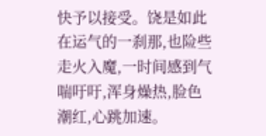快予以接受。饶是如此在运气的一刹那,也险些走火入魔,一时间感到气喘吁吁,浑身燥热,脸色潮红,心跳加速。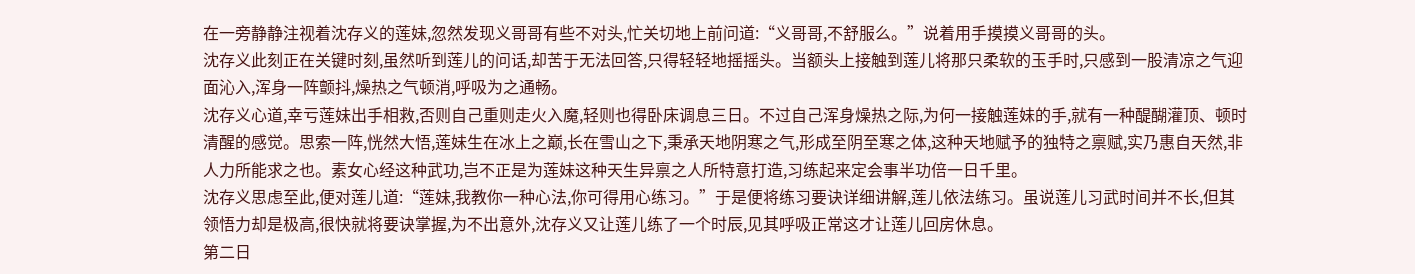在一旁静静注视着沈存义的莲妹,忽然发现义哥哥有些不对头,忙关切地上前问道:“义哥哥,不舒服么。”说着用手摸摸义哥哥的头。
沈存义此刻正在关键时刻,虽然听到莲儿的问话,却苦于无法回答,只得轻轻地摇摇头。当额头上接触到莲儿将那只柔软的玉手时,只感到一股清凉之气迎面沁入,浑身一阵颤抖,燥热之气顿消,呼吸为之通畅。
沈存义心道,幸亏莲妹出手相救,否则自己重则走火入魔,轻则也得卧床调息三日。不过自己浑身燥热之际,为何一接触莲妹的手,就有一种醍醐灌顶、顿时清醒的感觉。思索一阵,恍然大悟,莲妹生在冰上之巅,长在雪山之下,秉承天地阴寒之气,形成至阴至寒之体,这种天地赋予的独特之禀赋,实乃惠自天然,非人力所能求之也。素女心经这种武功,岂不正是为莲妹这种天生异禀之人所特意打造,习练起来定会事半功倍一日千里。
沈存义思虑至此,便对莲儿道:“莲妹,我教你一种心法,你可得用心练习。”于是便将练习要诀详细讲解,莲儿依法练习。虽说莲儿习武时间并不长,但其领悟力却是极高,很快就将要诀掌握,为不出意外,沈存义又让莲儿练了一个时辰,见其呼吸正常这才让莲儿回房休息。
第二日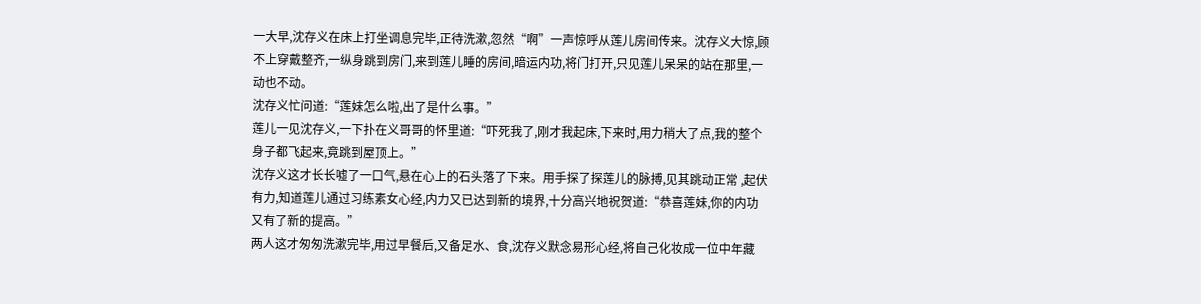一大早,沈存义在床上打坐调息完毕,正待洗漱,忽然“啊”一声惊呼从莲儿房间传来。沈存义大惊,顾不上穿戴整齐,一纵身跳到房门,来到莲儿睡的房间,暗运内功,将门打开,只见莲儿呆呆的站在那里,一动也不动。
沈存义忙问道:“莲妹怎么啦,出了是什么事。”
莲儿一见沈存义,一下扑在义哥哥的怀里道:“吓死我了,刚才我起床,下来时,用力稍大了点,我的整个身子都飞起来,竟跳到屋顶上。”
沈存义这才长长嘘了一口气,悬在心上的石头落了下来。用手探了探莲儿的脉搏,见其跳动正常 ,起伏有力,知道莲儿通过习练素女心经,内力又已达到新的境界,十分高兴地祝贺道:“恭喜莲妹,你的内功又有了新的提高。”
两人这才匆匆洗漱完毕,用过早餐后,又备足水、食,沈存义默念易形心经,将自己化妆成一位中年藏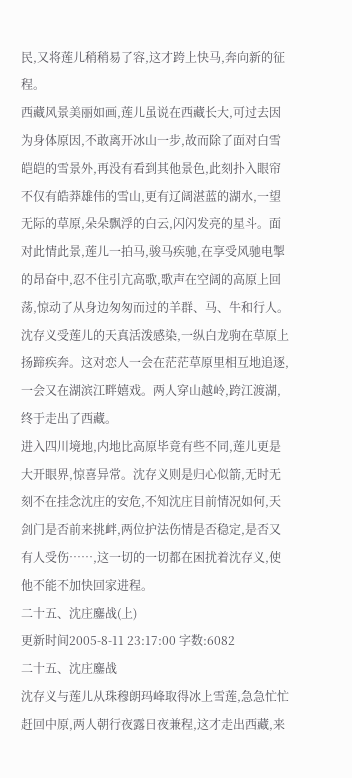民,又将莲儿稍稍易了容,这才跨上快马,奔向新的征程。
西藏风景美丽如画,莲儿虽说在西藏长大,可过去因为身体原因,不敢离开冰山一步,故而除了面对白雪皑皑的雪景外,再没有看到其他景色,此刻扑入眼帘不仅有皓莽雄伟的雪山,更有辽阔湛蓝的湖水,一望无际的草原,朵朵飘浮的白云,闪闪发亮的星斗。面对此情此景,莲儿一拍马,骏马疾驰,在享受风驰电掣的昂奋中,忍不住引亢高歌,歌声在空阔的高原上回荡,惊动了从身边匆匆而过的羊群、马、牛和行人。
沈存义受莲儿的天真活泼感染,一纵白龙驹在草原上扬蹄疾奔。这对恋人一会在茫茫草原里相互地追逐,一会又在湖滨江畔嬉戏。两人穿山越岭,跨江渡湖,终于走出了西藏。
进入四川境地,内地比高原毕竟有些不同,莲儿更是大开眼界,惊喜异常。沈存义则是归心似箭,无时无刻不在挂念沈庄的安危,不知沈庄目前情况如何,天剑门是否前来挑衅,两位护法伤情是否稳定,是否又有人受伤……,这一切的一切都在困扰着沈存义,使他不能不加快回家进程。
二十五、沈庄鏖战(上)
更新时间2005-8-11 23:17:00 字数:6082
二十五、沈庄鏖战
沈存义与莲儿从珠穆朗玛峰取得冰上雪莲,急急忙忙赶回中原,两人朝行夜露日夜兼程,这才走出西藏,来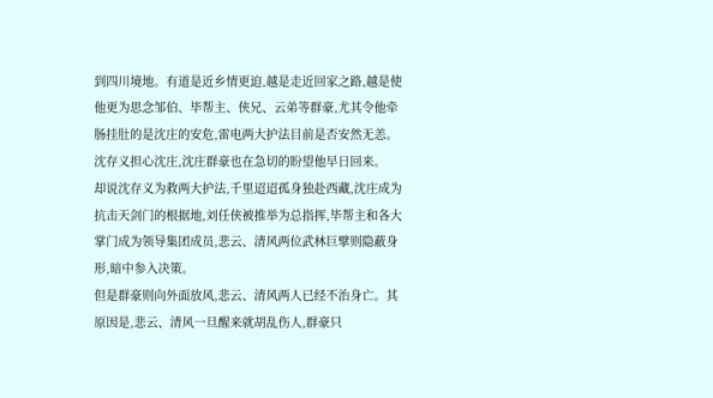到四川境地。有道是近乡情更迫,越是走近回家之路,越是使他更为思念邹伯、毕帮主、侠兄、云弟等群豪,尤其令他牵肠挂肚的是沈庄的安危,雷电两大护法目前是否安然无恙。沈存义担心沈庄,沈庄群豪也在急切的盼望他早日回来。
却说沈存义为救两大护法,千里迢迢孤身独赴西藏,沈庄成为抗击天剑门的根据地,刘任侠被推举为总指挥,毕帮主和各大掌门成为领导集团成员,悲云、清风两位武林巨擘则隐蔽身形,暗中参入决策。
但是群豪则向外面放风,悲云、清风两人已经不治身亡。其原因是,悲云、清风一旦醒来就胡乱伤人,群豪只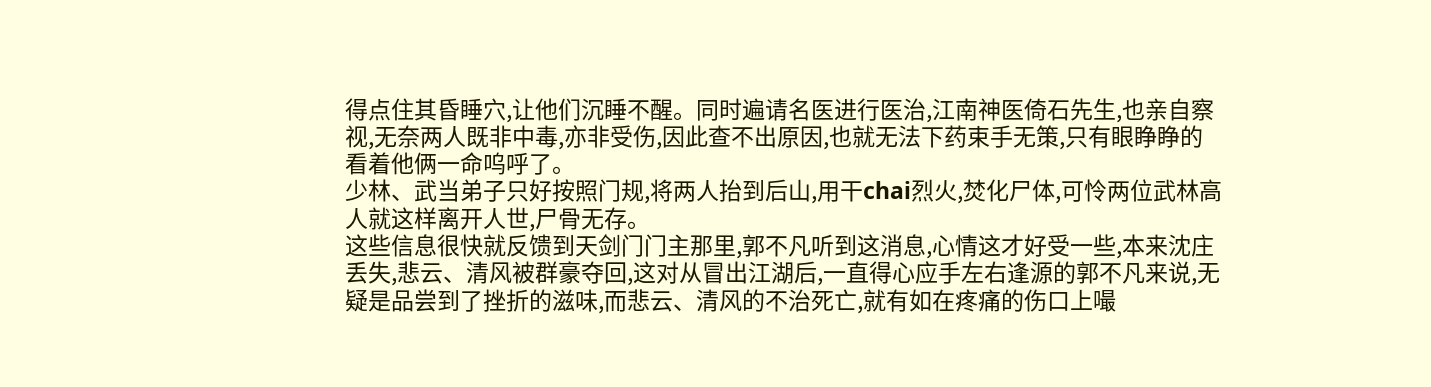得点住其昏睡穴,让他们沉睡不醒。同时遍请名医进行医治,江南神医倚石先生,也亲自察视,无奈两人既非中毒,亦非受伤,因此查不出原因,也就无法下药束手无策,只有眼睁睁的看着他俩一命呜呼了。
少林、武当弟子只好按照门规,将两人抬到后山,用干chai烈火,焚化尸体,可怜两位武林高人就这样离开人世,尸骨无存。
这些信息很快就反馈到天剑门门主那里,郭不凡听到这消息,心情这才好受一些,本来沈庄丢失,悲云、清风被群豪夺回,这对从冒出江湖后,一直得心应手左右逢源的郭不凡来说,无疑是品尝到了挫折的滋味,而悲云、清风的不治死亡,就有如在疼痛的伤口上嘬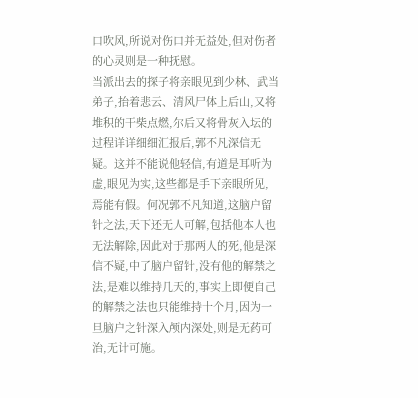口吹风,所说对伤口并无益处,但对伤者的心灵则是一种抚慰。
当派出去的探子将亲眼见到少林、武当弟子,抬着悲云、清风尸体上后山,又将堆积的干柴点燃,尔后又将骨灰入坛的过程详详细细汇报后,郭不凡深信无疑。这并不能说他轻信,有道是耳听为虚,眼见为实,这些都是手下亲眼所见,焉能有假。何况郭不凡知道,这脑户留针之法,天下还无人可解,包括他本人也无法解除,因此对于那两人的死,他是深信不疑,中了脑户留针,没有他的解禁之法,是难以维持几天的,事实上即便自己的解禁之法也只能维持十个月,因为一旦脑户之针深入颅内深处,则是无药可治,无计可施。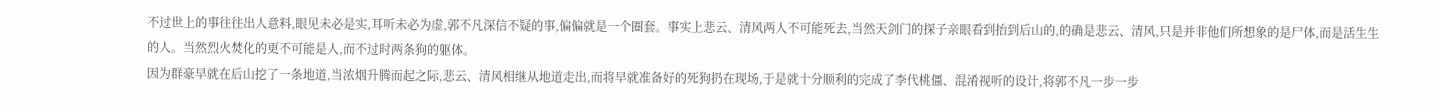不过世上的事往往出人意料,眼见未必是实,耳听未必为虚,郭不凡深信不疑的事,偏偏就是一个圈套。事实上悲云、清风两人不可能死去,当然天剑门的探子亲眼看到抬到后山的,的确是悲云、清风,只是并非他们所想象的是尸体,而是活生生的人。当然烈火焚化的更不可能是人,而不过时两条狗的躯体。
因为群豪早就在后山挖了一条地道,当浓烟升腾而起之际,悲云、清风相继从地道走出,而将早就准备好的死狗扔在现场,于是就十分顺利的完成了李代桃僵、混淆视听的设计,将郭不凡一步一步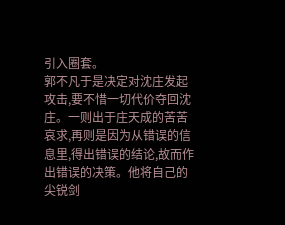引入圈套。
郭不凡于是决定对沈庄发起攻击,要不惜一切代价夺回沈庄。一则出于庄天成的苦苦哀求,再则是因为从错误的信息里,得出错误的结论,故而作出错误的决策。他将自己的尖锐剑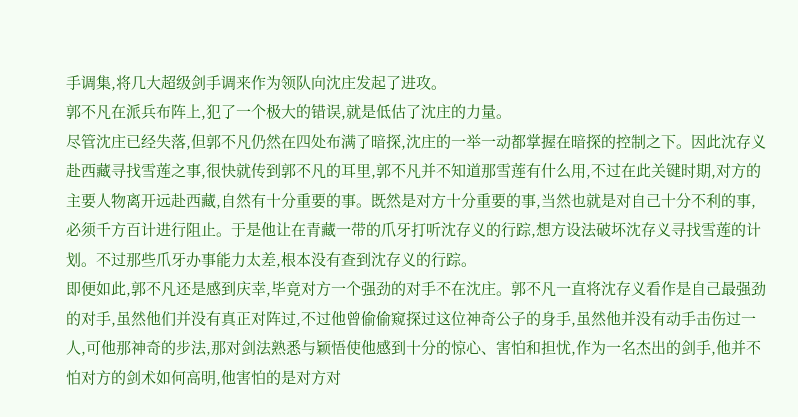手调集,将几大超级剑手调来作为领队向沈庄发起了进攻。
郭不凡在派兵布阵上,犯了一个极大的错误,就是低估了沈庄的力量。
尽管沈庄已经失落,但郭不凡仍然在四处布满了暗探,沈庄的一举一动都掌握在暗探的控制之下。因此沈存义赴西藏寻找雪莲之事,很快就传到郭不凡的耳里,郭不凡并不知道那雪莲有什么用,不过在此关键时期,对方的主要人物离开远赴西藏,自然有十分重要的事。既然是对方十分重要的事,当然也就是对自己十分不利的事,必须千方百计进行阻止。于是他让在青藏一带的爪牙打听沈存义的行踪,想方设法破坏沈存义寻找雪莲的计划。不过那些爪牙办事能力太差,根本没有查到沈存义的行踪。
即便如此,郭不凡还是感到庆幸,毕竟对方一个强劲的对手不在沈庄。郭不凡一直将沈存义看作是自己最强劲的对手,虽然他们并没有真正对阵过,不过他曾偷偷窥探过这位神奇公子的身手,虽然他并没有动手击伤过一人,可他那神奇的步法,那对剑法熟悉与颖悟使他感到十分的惊心、害怕和担忧,作为一名杰出的剑手,他并不怕对方的剑术如何高明,他害怕的是对方对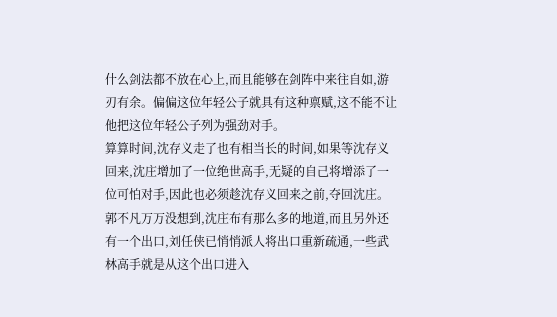什么剑法都不放在心上,而且能够在剑阵中来往自如,游刃有余。偏偏这位年轻公子就具有这种禀赋,这不能不让他把这位年轻公子列为强劲对手。
算算时间,沈存义走了也有相当长的时间,如果等沈存义回来,沈庄增加了一位绝世高手,无疑的自己将增添了一位可怕对手,因此也必须趁沈存义回来之前,夺回沈庄。
郭不凡万万没想到,沈庄布有那么多的地道,而且另外还有一个出口,刘任侠已悄悄派人将出口重新疏通,一些武林高手就是从这个出口进入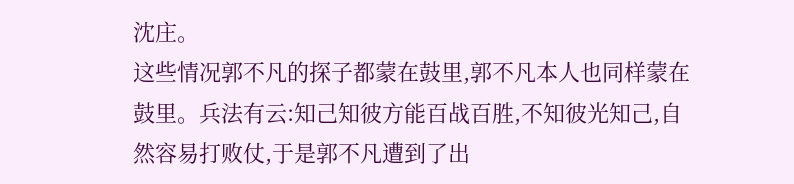沈庄。
这些情况郭不凡的探子都蒙在鼓里,郭不凡本人也同样蒙在鼓里。兵法有云:知己知彼方能百战百胜,不知彼光知己,自然容易打败仗,于是郭不凡遭到了出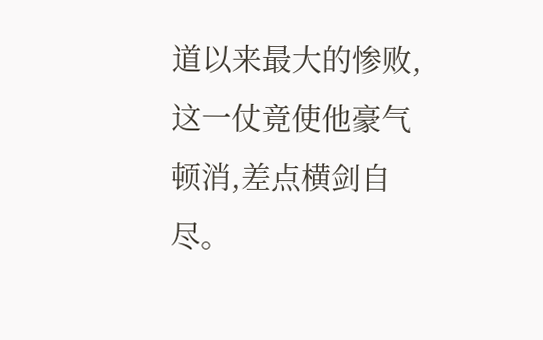道以来最大的惨败,这一仗竟使他豪气顿消,差点横剑自尽。